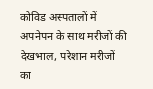कोविड अस्पतालों में अपनेपन के साथ मरीजों की देखभाल, परेशान मरीजों का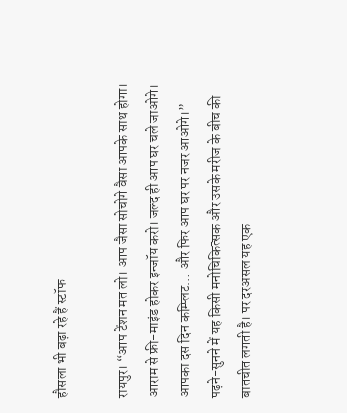हौसला भी बढ़ा रहे हैं स्टॉफ

रायपुर। “आप टेंशन मत लो। आप जैसा सोचोगे वैसा आपके साथ होगा। आराम से फ्री-माइंड होकर इन्जॉय करो। जल्द ही आप घर चले जाओगे। आपका दस दिन कम्प्लिट… और फिर आप घर पर नजर आओगे।” पढ़ने-सुनने में यह किसी मनोचिकित्सक और उसके मरीज के बीच की बातचीत लगती है। पर दरअसल यह एक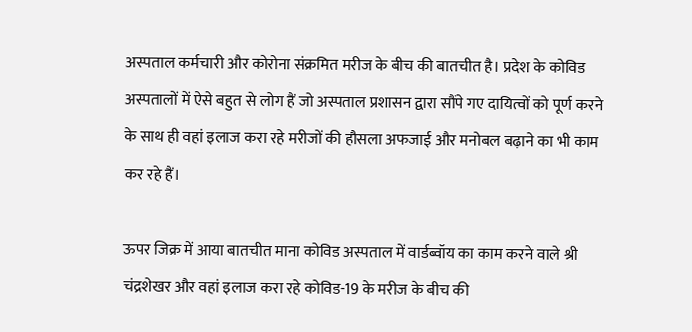अस्पताल कर्मचारी और कोरोना संक्रमित मरीज के बीच की बातचीत है। प्रदेश के कोविड अस्पतालों में ऐसे बहुत से लोग हैं जो अस्पताल प्रशासन द्वारा सौंपे गए दायित्वों को पूर्ण करने के साथ ही वहां इलाज करा रहे मरीजों की हौसला अफजाई और मनोबल बढ़ाने का भी काम कर रहे हैं।

ऊपर जिक्र में आया बातचीत माना कोविड अस्पताल में वार्डब्वॉय का काम करने वाले श्री चंद्रशेखर और वहां इलाज करा रहे कोविड-19 के मरीज के बीच की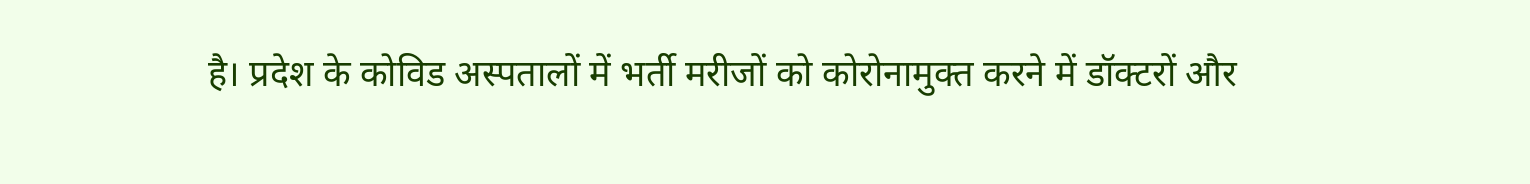है। प्रदेश के कोविड अस्पतालों में भर्ती मरीजों को कोरोनामुक्त करने में डॉक्टरों और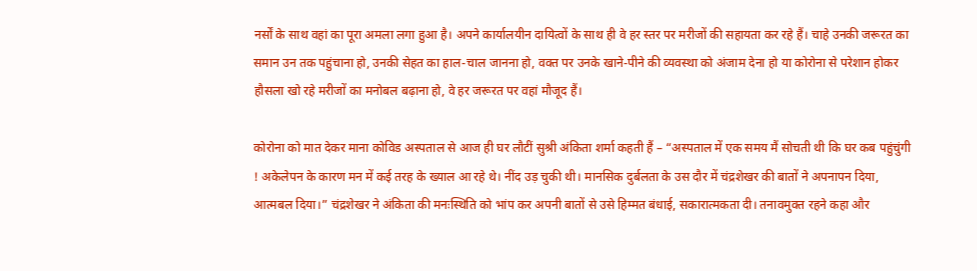नर्सों के साथ वहां का पूरा अमला लगा हुआ है। अपने कार्यालयीन दायित्वों के साथ ही वे हर स्तर पर मरीजों की सहायता कर रहे हैं। चाहे उनकी जरूरत का समान उन तक पहुंचाना हो, उनकी सेहत का हाल-चाल जानना हो, वक्त पर उनके खाने-पीने की व्यवस्था को अंजाम देना हो या कोरोना से परेशान होकर हौसला खो रहे मरीजों का मनोबल बढ़ाना हो, वे हर जरूरत पर वहां मौजूद हैं।

कोरोना को मात देकर माना कोविड अस्पताल से आज ही घर लौटीं सुश्री अंकिता शर्मा कहती हैं – “अस्पताल में एक समय मैं सोचती थी कि घर कब पहुंचुंगी ! अकेलेपन के कारण मन में कई तरह के ख्याल आ रहे थे। नींद उड़ चुकी थी। मानसिक दुर्बलता के उस दौर में चंद्रशेखर की बातों ने अपनापन दिया, आत्मबल दिया।” चंद्रशेखर ने अंकिता की मनःस्थिति को भांप कर अपनी बातों से उसे हिम्मत बंधाई, सकारात्मकता दी। तनावमुक्त रहने कहा और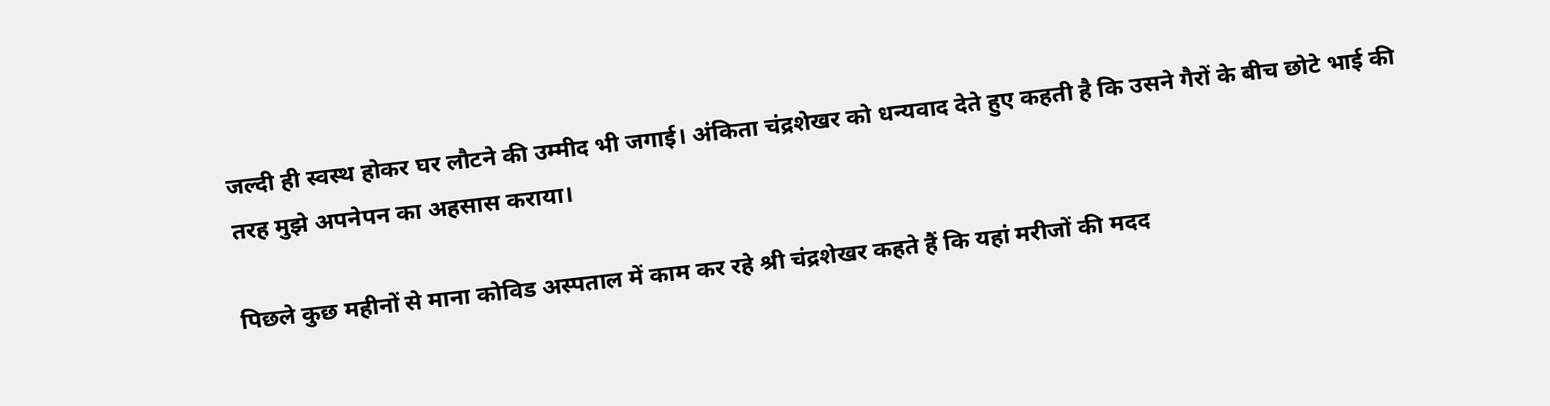जल्दी ही स्वस्थ होकर घर लौटने की उम्मीद भी जगाई। अंकिता चंद्रशेखर को धन्यवाद देते हुए कहती है कि उसने गैरों के बीच छोटे भाई की तरह मुझे अपनेपन का अहसास कराया।

पिछले कुछ महीनों से माना कोविड अस्पताल में काम कर रहे श्री चंद्रशेखर कहते हैं कि यहां मरीजों की मदद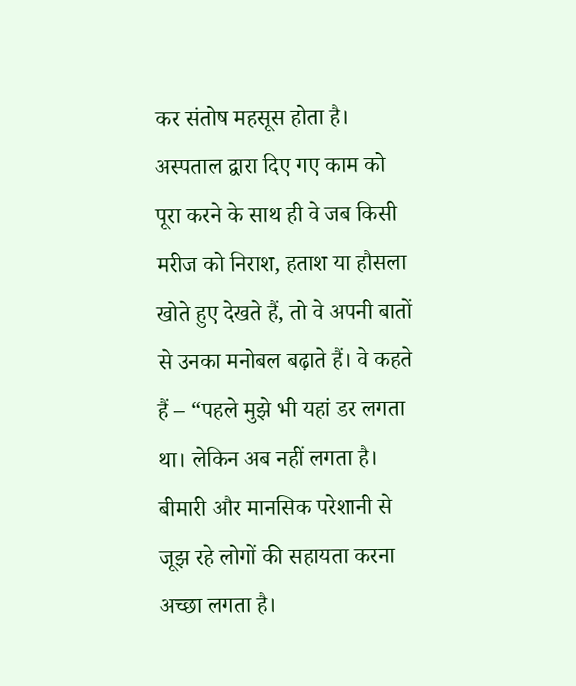कर संतोष महसूस होता है। अस्पताल द्वारा दिए गए काम को पूरा करने के साथ ही वे जब किसी मरीज को निराश, हताश या हौसला खोते हुए देखते हैं, तो वे अपनी बातों से उनका मनोबल बढ़ाते हैं। वे कहते हैं – “पहले मुझे भी यहां डर लगता था। लेकिन अब नहीं लगता है। बीमारी और मानसिक परेशानी से जूझ रहे लोगों की सहायता करना अच्छा लगता है।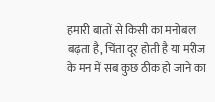हमारी बातों से किसी का मनोबल बढ़ता है, चिंता दूर होती है या मरीज के मन में सब कुछ ठीक हो जाने का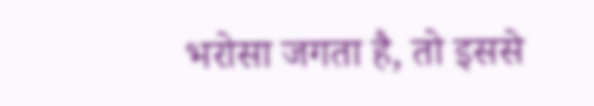भरोसा जगता है, तो इससे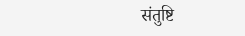संतुष्टि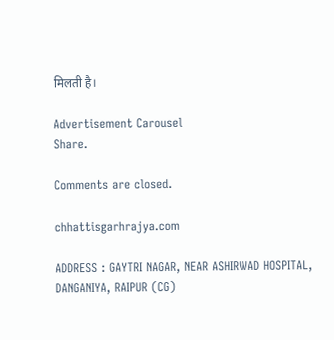मिलती है।

Advertisement Carousel
Share.

Comments are closed.

chhattisgarhrajya.com

ADDRESS : GAYTRI NAGAR, NEAR ASHIRWAD HOSPITAL, DANGANIYA, RAIPUR (CG)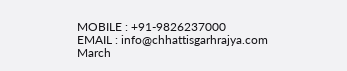MOBILE : +91-9826237000
EMAIL : info@chhattisgarhrajya.com
March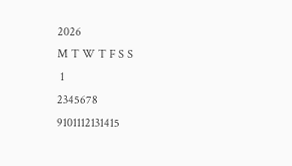2026
M T W T F S S
 1
2345678
9101112131415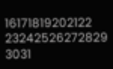16171819202122
23242526272829
3031